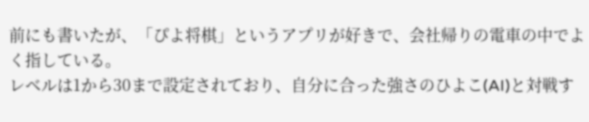前にも書いたが、「ぴよ将棋」というアプリが好きで、会社帰りの電車の中でよく指している。
レベルは1から30まで設定されており、自分に合った強さのひよこ(AI)と対戦す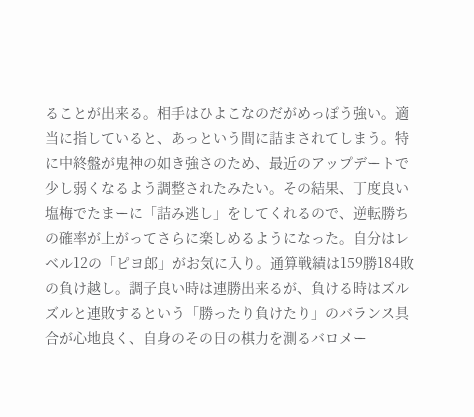ることが出来る。相手はひよこなのだがめっぽう強い。適当に指していると、あっという間に詰まされてしまう。特に中終盤が鬼神の如き強さのため、最近のアップデートで少し弱くなるよう調整されたみたい。その結果、丁度良い塩梅でたまーに「詰み逃し」をしてくれるので、逆転勝ちの確率が上がってさらに楽しめるようになった。自分はレベル12の「ピヨ郎」がお気に入り。通算戦績は159勝184敗の負け越し。調子良い時は連勝出来るが、負ける時はズルズルと連敗するという「勝ったり負けたり」のバランス具合が心地良く、自身のその日の棋力を測るバロメー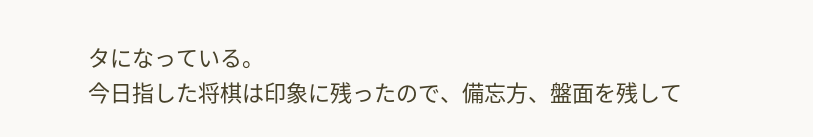タになっている。
今日指した将棋は印象に残ったので、備忘方、盤面を残して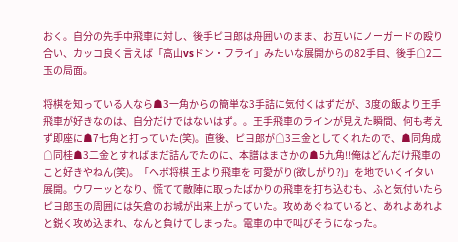おく。自分の先手中飛車に対し、後手ピヨ郎は舟囲いのまま、お互いにノーガードの殴り合い、カッコ良く言えば「高山vsドン・フライ」みたいな展開からの82手目、後手☖2二玉の局面。

将棋を知っている人なら☗3一角からの簡単な3手詰に気付くはずだが、3度の飯より王手飛車が好きなのは、自分だけではないはず。。王手飛車のラインが見えた瞬間、何も考えず即座に☗7七角と打っていた(笑)。直後、ピヨ郎が☖3三金としてくれたので、☗同角成☖同桂☗3二金とすればまだ詰んでたのに、本譜はまさかの☗5九角!!俺はどんだけ飛車のこと好きやねん(笑)。「ヘボ将棋 王より飛車を 可愛がり(欲しがり?)」を地でいくイタい展開。ウワーッとなり、慌てて敵陣に取ったばかりの飛車を打ち込むも、ふと気付いたらピヨ郎玉の周囲には矢倉のお城が出来上がっていた。攻めあぐねていると、あれよあれよと鋭く攻め込まれ、なんと負けてしまった。電車の中で叫びそうになった。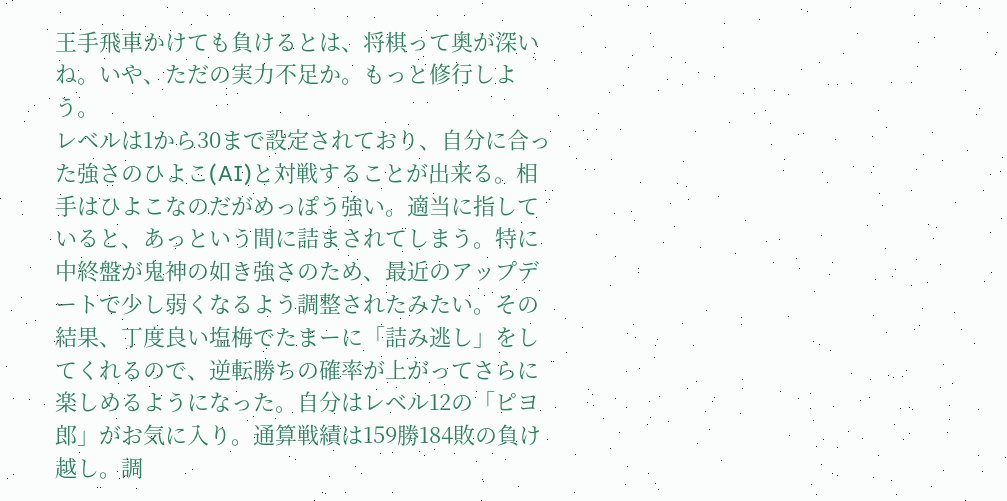王手飛車かけても負けるとは、将棋って奥が深いね。いや、ただの実力不足か。もっと修行しよう。
レベルは1から30まで設定されており、自分に合った強さのひよこ(AI)と対戦することが出来る。相手はひよこなのだがめっぽう強い。適当に指していると、あっという間に詰まされてしまう。特に中終盤が鬼神の如き強さのため、最近のアップデートで少し弱くなるよう調整されたみたい。その結果、丁度良い塩梅でたまーに「詰み逃し」をしてくれるので、逆転勝ちの確率が上がってさらに楽しめるようになった。自分はレベル12の「ピヨ郎」がお気に入り。通算戦績は159勝184敗の負け越し。調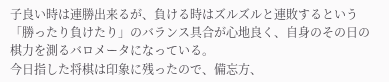子良い時は連勝出来るが、負ける時はズルズルと連敗するという「勝ったり負けたり」のバランス具合が心地良く、自身のその日の棋力を測るバロメータになっている。
今日指した将棋は印象に残ったので、備忘方、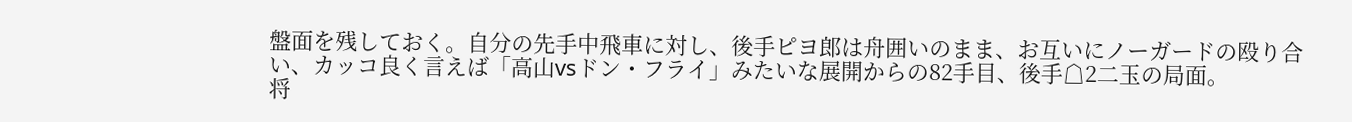盤面を残しておく。自分の先手中飛車に対し、後手ピヨ郎は舟囲いのまま、お互いにノーガードの殴り合い、カッコ良く言えば「高山vsドン・フライ」みたいな展開からの82手目、後手☖2二玉の局面。
将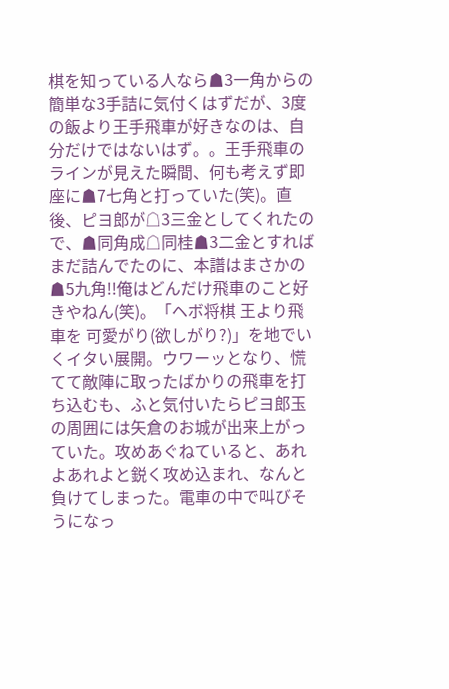棋を知っている人なら☗3一角からの簡単な3手詰に気付くはずだが、3度の飯より王手飛車が好きなのは、自分だけではないはず。。王手飛車のラインが見えた瞬間、何も考えず即座に☗7七角と打っていた(笑)。直後、ピヨ郎が☖3三金としてくれたので、☗同角成☖同桂☗3二金とすればまだ詰んでたのに、本譜はまさかの☗5九角!!俺はどんだけ飛車のこと好きやねん(笑)。「ヘボ将棋 王より飛車を 可愛がり(欲しがり?)」を地でいくイタい展開。ウワーッとなり、慌てて敵陣に取ったばかりの飛車を打ち込むも、ふと気付いたらピヨ郎玉の周囲には矢倉のお城が出来上がっていた。攻めあぐねていると、あれよあれよと鋭く攻め込まれ、なんと負けてしまった。電車の中で叫びそうになっ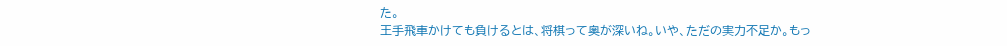た。
王手飛車かけても負けるとは、将棋って奥が深いね。いや、ただの実力不足か。もっ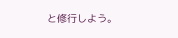と修行しよう。